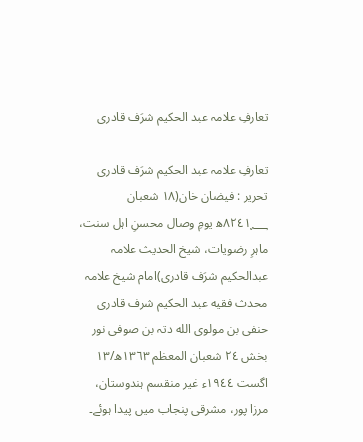تعارفِ علامہ عبد الحکیم شرَف قادری

تعارفِ علامہ عبد الحکیم شرَف قادری تحریر : فیضان خان(۱۸ شعبان ٨٢٤١؁ه‍ یومِ وصال محسنِ اہل سنت، ماہرِ رضویات، شیخ الحدیث علامہ عبدالحکیم شرَف قادری)امام شیخ علامہ محدث فقیه عبد الحکیم شرف قادری حنفی بن مولوی الله دتہ بن صوفی نور بخش ٢٤ شعبان المعظم ١٣٦٣ھ/١٣ اگست ١٩٤٤ء غیر منقسم ہندوستان، مرزا پور، مشرقی پنجاب میں پیدا ہوئے۔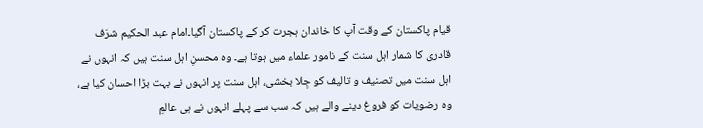قیام پاکستان کے وقت آپ کا خاندان ہجرت کر کے پاکستان آگیا۔امام عبد الحکیم شرَف قادری کا شمار اہل سنت کے نامور علماء میں ہوتا ہے۔ وہ محسنِ اہل سنت ہیں کہ انہوں نے اہل سنت میں تصنیف و تالیف کو جِلا بخشی، اہل سنت پر انہوں نے بہت بڑا احسان کیا ہے، وہ رضویات کو فروغ دینے والے ہیں کہ سب سے پہلے انہوں نے ہی عالمِ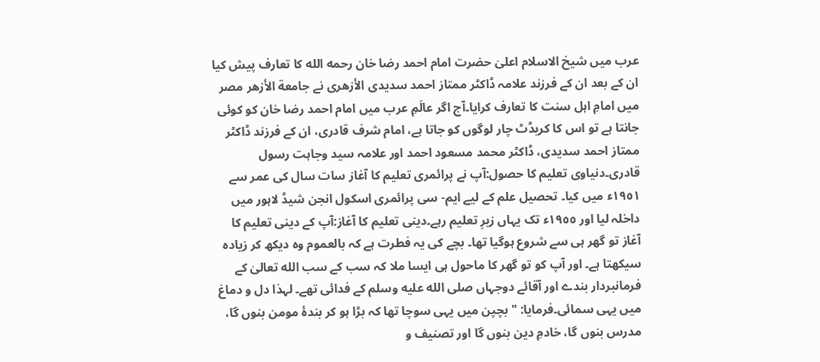عرب میں شیخ الاسلام اعلیٰ حضرت امام احمد رضا خان رحمه الله کا تعارف پیش کیا ان کے بعد ان کے فرزند علامہ ڈاکٹر ممتاز احمد سدیدی الأزھری نے جامعة الأزھر مصر میں امامِ اہل سنت کا تعارف کرایا۔آج اگر عالَمِ عرب میں امام احمد رضا خان کو کوئی جانتا ہے تو اس کا کریڈٹ چار لوگوں کو جاتا ہے، امام شرف قادری، ان کے فرزند ڈاکٹر ممتاز احمد سدیدی، ڈاکٹر محمد مسعود احمد اور علامہ سید وجاہت رسول قادری۔دنیاوی تعلیم کا حصول:آپ نے پرائمری تعلیم کا آغاز سات سال کی عمر سے ١٩٥١ء میں کیا۔ تحصیل علم کے لیے ایم- سی پرائمری اسکول انجن شیڈ لاہور میں داخلہ لیا اور ١٩٥٥ء تک یہاں زیرِ تعلیم رہے۔دینی تعلیم کا آغاز:آپ کے دینی تعلیم کا آغاز تو گھر ہی سے شروع ہوگیا تھا۔ بچے کی یہ فطرت ہے کہ بالعموم وہ دیکھ کر زیادہ سیکھتا ہے۔ اور آپ کو تو گھر کا ماحول ہی ایسا ملا کہ سب کے سب الله تعالیٰ کے فرمانبردار بندے اور آقائے دوجہاں صلى الله عليه وسلم کے فدائی تھے۔ لہذا دل و دماغ میں یہی سمائی۔فرمایا: "بچپن میں یہی سوچا تھا کہ بڑا ہو کر بندۀ مومن بنوں گا، مدرس بنوں گا، خادمِ دین بنوں گا اور تصنیف و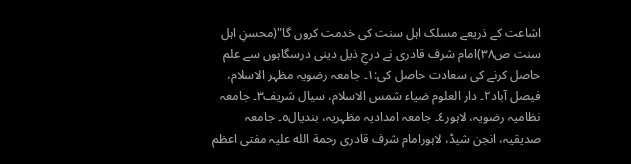اشاعت کے ذریعے مسلک اہل سنت کی خدمت کروں گا"(محسنِ اہل سنت ص٣٨)امام شرف قادری نے درجِ ذیل دینی درسگاہوں سے علم حاصل کرنے کی سعادت حاصل کی:١۔ جامعہ رضویہ مظہر الاسلام، فیصل آباد٢۔ دار العلوم ضیاء شمس الاسلام، سیال شریف٣۔ جامعہ نظامیہ رضویہ، لاہور٤۔ جامعہ امدادیہ مظہریہ، بندیال٥۔ جامعہ صدیقیہ، انجن شیڈ، لاہورامام شرف قادری رحمة الله علیہ مفتی اعظم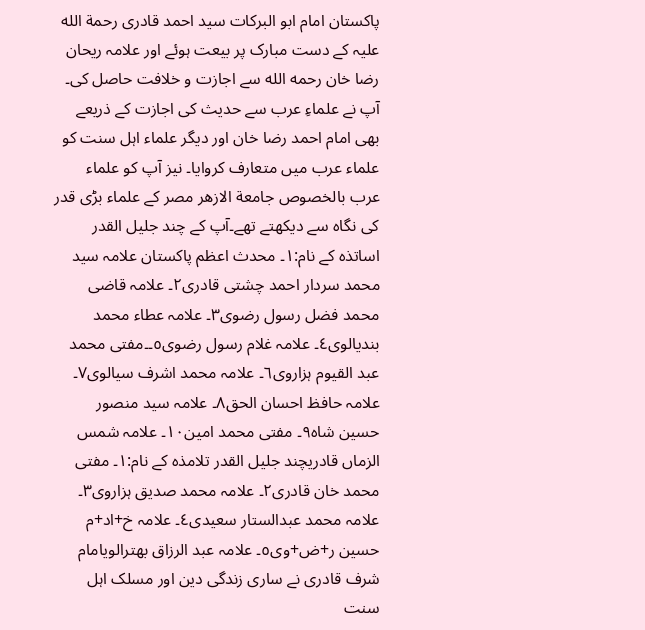پاکستان امام ابو البرکات سید احمد قادری رحمة الله علیہ کے دست مبارک پر بیعت ہوئے اور علامہ ریحان رضا خان رحمه الله سے اجازت و خلافت حاصل کی۔ آپ نے علماءِ عرب سے حدیث کی اجازت کے ذریعے بھی امام احمد رضا خان اور دیگر علماء اہل سنت کو علماء عرب میں متعارف کروایا۔ نیز آپ کو علماء عرب بالخصوص جامعة الازھر مصر کے علماء بڑی قدر کی نگاہ سے دیکھتے تھے۔آپ کے چند جلیل القدر اساتذہ کے نام:١۔ محدث اعظم پاکستان علامہ سید محمد سردار احمد چشتی قادری٢۔ علامہ قاضی محمد فضل رسول رضوی٣۔ علامہ عطاء محمد بندیالوی٤۔ علامہ غلام رسول رضوی٥۔۔مفتی محمد عبد القیوم ہزاروی٦۔ علامہ محمد اشرف سیالوی٧۔ علامہ حافظ احسان الحق٨۔ علامہ سید منصور حسین شاہ٩۔ مفتی محمد امین١٠۔ علامہ شمس الزماں قادریچند جلیل القدر تلامذہ کے نام:١۔ مفتی محمد خان قادری٢۔ علامہ محمد صدیق ہزاروی٣۔ علامہ محمد عبدالستار سعیدی٤۔ علامہ خ+اد+م حسین ر+ض+وی٥۔ علامہ عبد الرزاق بھترالویامام شرف قادری نے ساری زندگی دین اور مسلک اہل سنت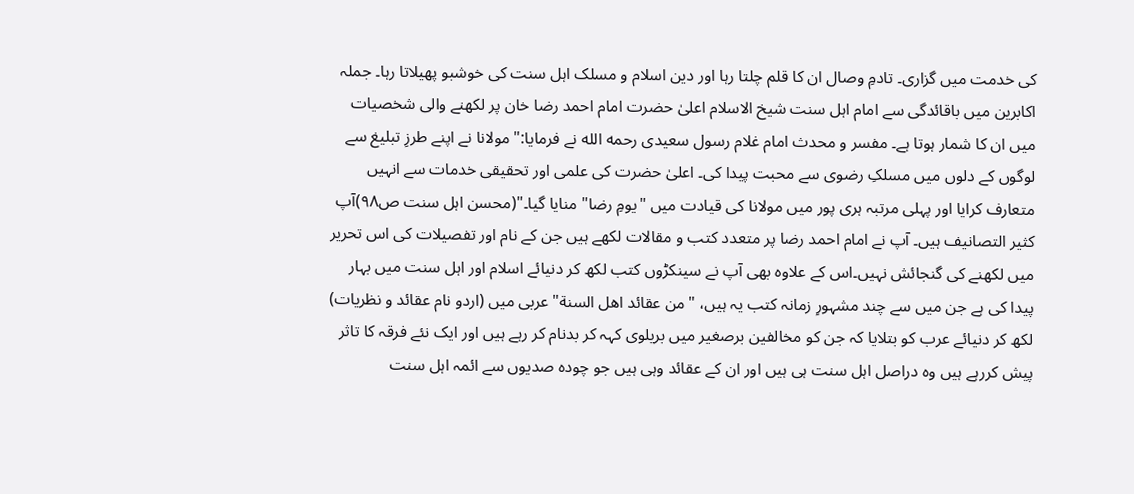کی خدمت میں گزاری۔ تادمِ وصال ان کا قلم چلتا رہا اور دین اسلام و مسلک اہل سنت کی خوشبو پھیلاتا رہا۔ جملہ اکابرین میں باقائدگی سے امام اہل سنت شیخ الاسلام اعلیٰ حضرت امام احمد رضا خان پر لکھنے والی شخصیات میں ان کا شمار ہوتا ہے۔ مفسر و محدث امام غلام رسول سعیدی رحمه الله نے فرمایا:"مولانا نے اپنے طرزِ تبلیغ سے لوگوں کے دلوں میں مسلکِ رضوی سے محبت پیدا کی۔ اعلیٰ حضرت کی علمی اور تحقیقی خدمات سے انہیں متعارف کرایا اور پہلی مرتبہ ہری پور میں مولانا کی قیادت میں "یومِ رضا" منایا گیا۔"(محسن اہل سنت ص٩٨)آپ کثیر التصانیف ہیں۔ آپ نے امام احمد رضا پر متعدد کتب و مقالات لکھے ہیں جن کے نام اور تفصیلات کی اس تحریر میں لکھنے کی گنجائش نہیں۔اس کے علاوہ بھی آپ نے سینکڑوں کتب لکھ کر دنیائے اسلام اور اہل سنت میں بہار پیدا کی ہے جن میں سے چند مشہورِ زمانہ کتب یہ ہیں، "من عقائد اھل السنة" عربی میں (اردو نام عقائد و نظریات) لکھ کر دنیائے عرب کو بتلایا کہ جن کو مخالفین برصغیر میں بریلوی کہہ کر بدنام کر رہے ہیں اور ایک نئے فرقہ کا تاثر پیش کررہے ہیں وہ دراصل اہل سنت ہی ہیں اور ان کے عقائد وہی ہیں جو چودہ صدیوں سے ائمہ اہل سنت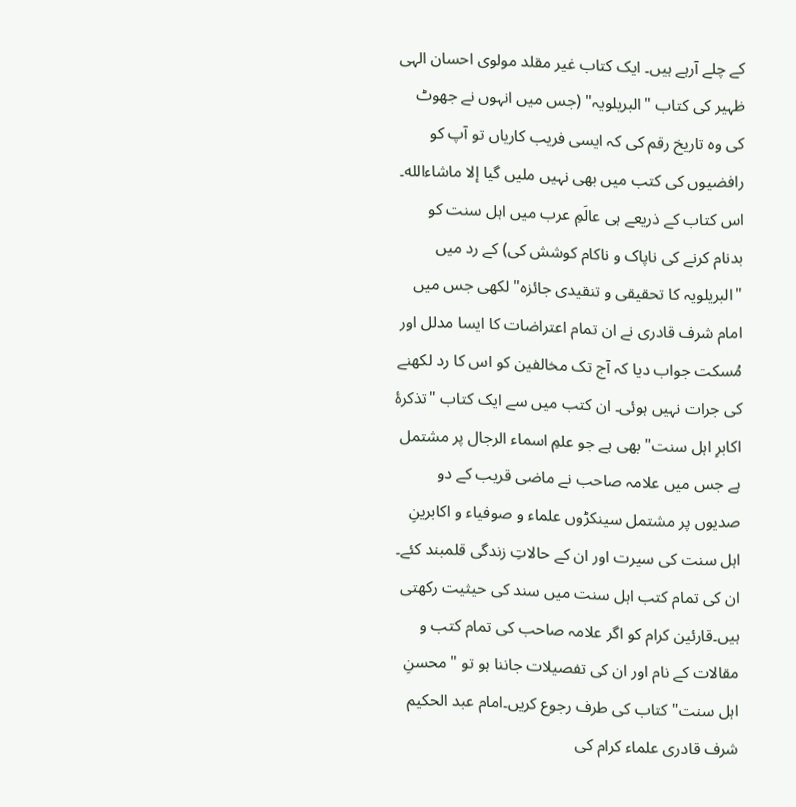کے چلے آرہے ہیں۔ ایک کتاب غیر مقلد مولوی احسان الہی ظہیر کی کتاب "البریلویہ" (جس میں انہوں نے جھوٹ کی وہ تاریخ رقم کی کہ ایسی فریب کاریاں تو آپ کو رافضیوں کی کتب میں بھی نہیں ملیں گیا إلا ماشاءالله۔ اس کتاب کے ذریعے ہی عالَمِ عرب میں اہل سنت کو بدنام کرنے کی ناپاک و ناکام کوشش کی) کے رد میں "البریلویہ کا تحقیقی و تنقیدی جائزہ" لکھی جس میں امام شرف قادری نے ان تمام اعتراضات کا ایسا مدلل اور مُسکت جواب دیا کہ آج تک مخالفین کو اس کا رد لکھنے کی جرات نہیں ہوئی۔ ان کتب میں سے ایک کتاب "تذکرۀ اکابرِ اہل سنت" بھی ہے جو علمِ اسماء الرجال پر مشتمل ہے جس میں علامہ صاحب نے ماضی قریب کے دو صدیوں پر مشتمل سینکڑوں علماء و صوفیاء و اکابرینِ اہل سنت کی سیرت اور ان کے حالاتِ زندگی قلمبند کئے۔ ان کی تمام کتب اہل سنت میں سند کی حیثیت رکھتی ہیں۔قارئین کرام کو اگر علامہ صاحب کی تمام کتب و مقالات کے نام اور ان کی تفصیلات جاننا ہو تو "محسنِ اہل سنت" کتاب کی طرف رجوع کریں۔امام عبد الحکیم شرف قادری علماء کرام کی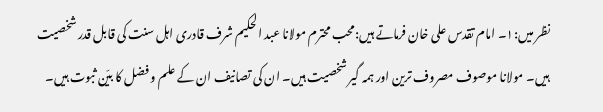نظر میں:١۔ امام تقدس علی خان فرماتے ہیں:محب محترم مولانا عبد الحکیم شرف قادری اہل سنت کی قابل قدر شخصیت ہیں۔ مولانا موصوف مصروف ترین اور ہمہ گیر شخصیت ہیں۔ ان کی تصانیف ان کے علم و فضل کا بیّن ثبوت ہیں۔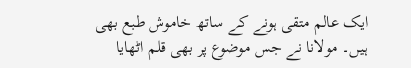ایک عالم متقی ہونے کے ساتھ خاموش طبع بھی ہیں۔ مولانا نے جس موضوع پر بھی قلم اٹھایا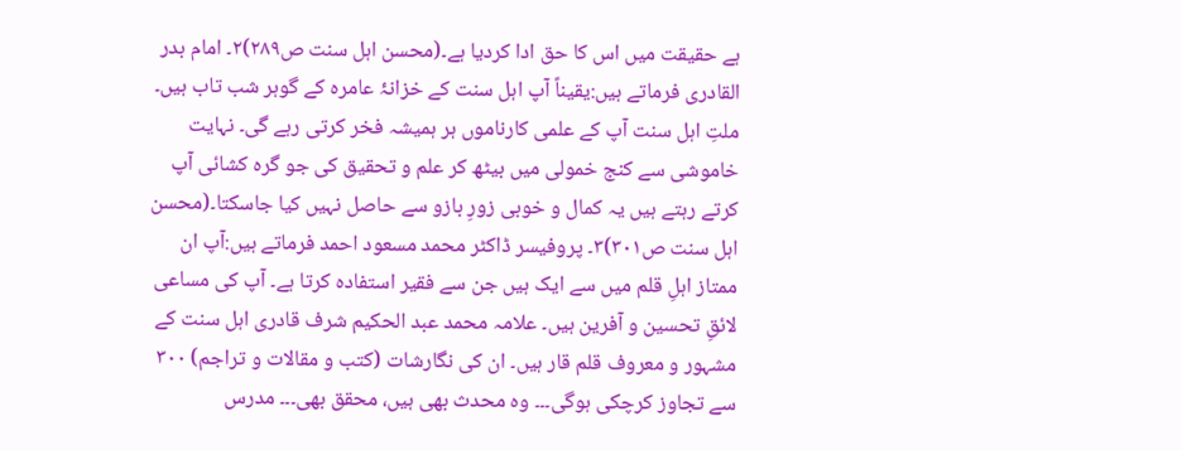ہے حقیقت میں اس کا حق ادا کردیا ہے۔(محسن اہل سنت ص٢٨٩)٢۔ امام بدر القادری فرماتے ہیں:یقیناً آپ اہل سنت کے خزانۂ عامرہ کے گوہر شب تاب ہیں۔ ملتِ اہل سنت آپ کے علمی کارناموں ہر ہمیشہ فخر کرتی رہے گی۔ نہایت خاموشی سے کنج خمولی میں بیٹھ کر علم و تحقیق کی جو گرہ کشائی آپ کرتے رہتے ہیں یہ کمال و خوبی زورِ بازو سے حاصل نہیں کیا جاسکتا۔(محسن اہل سنت ص٣٠١)٣۔ پروفیسر ڈاکٹر محمد مسعود احمد فرماتے ہیں:آپ ان ممتاز اہلِ قلم میں سے ایک ہیں جن سے فقیر استفادہ کرتا ہے۔ آپ کی مساعی لائقِ تحسین و آفرین ہیں۔ علامہ محمد عبد الحکیم شرف قادری اہل سنت کے مشہور و معروف قلم قار ہیں۔ ان کی نگارشات (کتب و مقالات و تراجم) ٣٠٠ سے تجاوز کرچکی ہوگی۔۔۔ وہ محدث بھی ہیں، محقق بھی۔۔۔ مدرس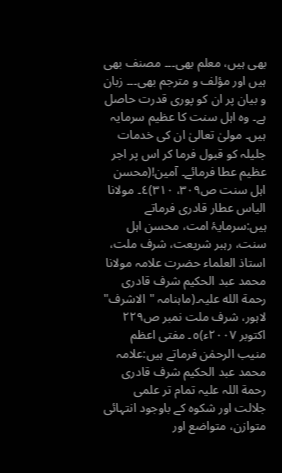بھی ہیں، معلم بھی۔۔۔ مصنف بھی ہیں اور مؤلف و مترجم بھی۔۔۔ زبان و بیان پر ان کو پوری قدرت حاصل ہے۔ وہ اہل سنت کا عظیم سرمایہ ہیں۔ مولیٰ تعالیٰ ان کی خدمات جلیلہ کو قبول فرما کر اس پر اجر عظیم عطا فرمائے۔ آمین!(محسن اہل سنت ص٣٠٩، ٣١٠)٤۔ مولانا الیاس عطار قادری فرماتے ہیں:سرمایۂ امت، محسن اہل سنت، رہبر شریعت، شرف ملت، استاذ العلماء حضرت علامہ مولانا محمد عبد الحکیم شرف قادری رحمة الله علیہ۔(ماہنامہ "الاشرف" لاہور، شرف ملت نمبر ص٢٢٩ اکتوبر ٢٠٠٧ء)٥۔ مفتی اعظم منیب الرحمٰن فرماتے ہیں:علامہ محمد عبد الحکیم شرف قادری رحمة اللہ علیہ تمام تر علمی جلالت اور شکوہ کے باوجود انتہائی متوازن، متواضع اور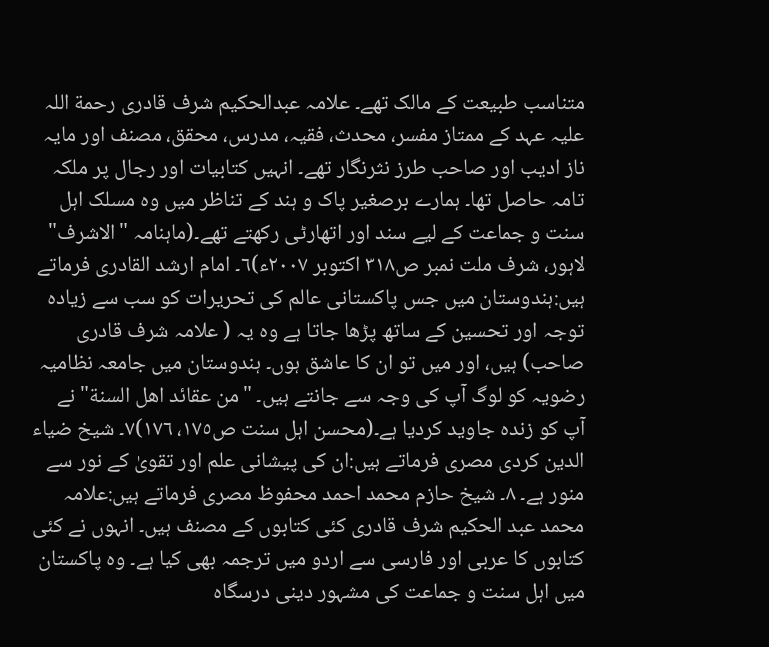متناسب طبیعت کے مالک تھے۔ علامہ عبدالحکیم شرف قادری رحمة اللہ علیہ عہد کے ممتاز مفسر، محدث، فقیہ، مدرس، محقق، مصنف اور مایہ ناز ادیب اور صاحب طرز نثرنگار تھے۔ انہیں کتابیات اور رجال پر ملکہ تامہ حاصل تھا۔ ہمارے برصغیر پاک و ہند کے تناظر میں وہ مسلک اہل سنت و جماعت کے لیے سند اور اتھارٹی رکھتے تھے۔(ماہنامہ "الاشرف" لاہور، شرف ملت نمبر ص٣١٨ اکتوبر ٢٠٠٧ء)٦۔ امام ارشد القادری فرماتے ہیں:ہندوستان میں جس پاکستانی عالم کی تحریرات کو سب سے زیادہ توجہ اور تحسین کے ساتھ پڑھا جاتا ہے وہ یہ ( علامہ شرف قادری صاحب) ہیں، اور میں تو ان کا عاشق ہوں۔ ہندوستان میں جامعہ نظامیہ رضویہ کو لوگ آپ کی وجہ سے جانتے ہیں۔ "من عقائد اھل السنة" نے آپ کو زندہ جاوید کردیا ہے۔(محسن اہل سنت ص١٧٥، ١٧٦)٧۔ شیخ ضیاء الدین کردی مصری فرماتے ہیں:ان کی پیشانی علم اور تقویٰ کے نور سے منور ہے۔ ٨۔ شیخ حازم محمد احمد محفوظ مصری فرماتے ہیں:علامہ محمد عبد الحکیم شرف قادری کئی کتابوں کے مصنف ہیں۔ انہوں نے کئی کتابوں کا عربی اور فارسی سے اردو میں ترجمہ بھی کیا ہے۔ وہ پاکستان میں اہل سنت و جماعت کی مشہور دینی درسگاہ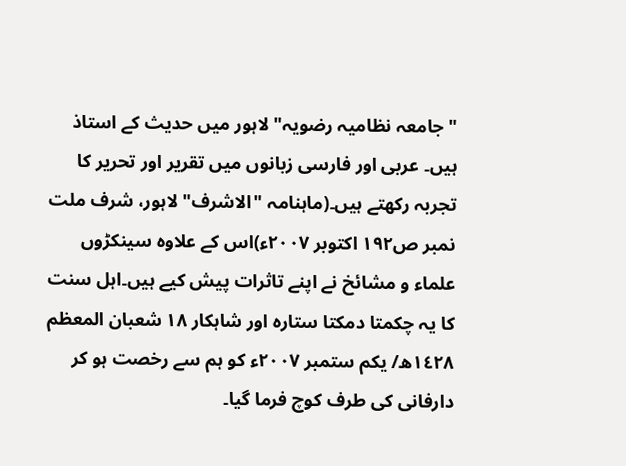"جامعہ نظامیہ رضویہ" لاہور میں حدیث کے استاذ ہیں۔ عربی اور فارسی زبانوں میں تقریر اور تحریر کا تجربہ رکھتے ہیں۔(ماہنامہ "الاشرف" لاہور، شرف ملت نمبر ص١٩٢ اکتوبر ٢٠٠٧ء)اس کے علاوہ سینکڑوں علماء و مشائخ نے اپنے تاثرات پیش کیے ہیں۔اہل سنت کا یہ چکمتا دمکتا ستارہ اور شاہکار ١٨ شعبان المعظم ١٤٢٨ھ/ یکم ستمبر ٢٠٠٧ء کو ہم سے رخصت ہو کر دارفانی کی طرف کوچ فرما گیا۔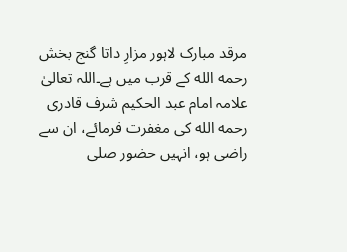مرقد مبارک لاہور مزارِ داتا گنج بخش رحمه الله کے قرب میں ہے۔اللہ تعالیٰ علامہ امام عبد الحکیم شرف قادری رحمه الله کی مغفرت فرمائے، ان سے راضی ہو، انہیں حضور صلى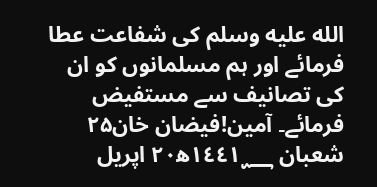الله عليه وسلم کی شفاعت عطا فرمائے اور ہم مسلمانوں کو ان کی تصانیف سے مستفیض فرمائے۔ آمین!فیضان خان۲۵ شعبان ١٤٤١؁ه‍٢٠ اپریل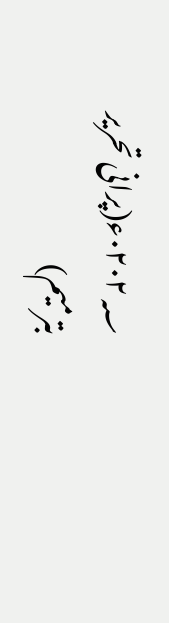٠٢٠٢؁ء(پرانی تحریر بترمیم)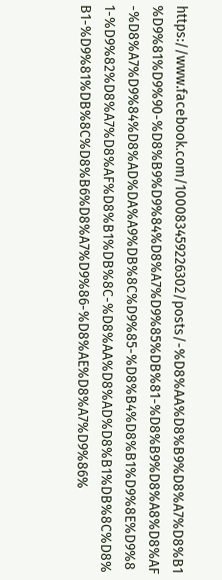https://www.facebook.com/100083459226302/posts/-%D8%AA%D8%B9%D8%A7%D8%B1%D9%81%D9%90-%D8%B9%D9%84%D8%A7%D9%85%DB%81-%D8%B9%D8%A8%D8%AF-%D8%A7%D9%84%D8%AD%DA%A9%DB%8C%D9%85-%D8%B4%D8%B1%D9%8E%D9%81-%D9%82%D8%A7%D8%AF%D8%B1%DB%8C-%D8%AA%D8%AD%D8%B1%DB%8C%D8%B1-%D9%81%DB%8C%D8%B6%D8%A7%D9%86-%D8%AE%D8%A7%D9%86%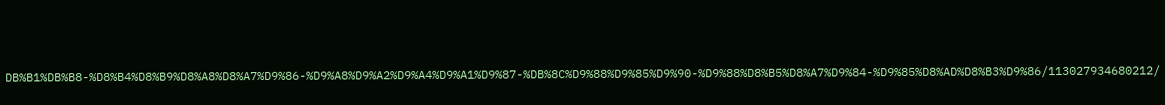DB%B1%DB%B8-%D8%B4%D8%B9%D8%A8%D8%A7%D9%86-%D9%A8%D9%A2%D9%A4%D9%A1%D9%87-%DB%8C%D9%88%D9%85%D9%90-%D9%88%D8%B5%D8%A7%D9%84-%D9%85%D8%AD%D8%B3%D9%86/113027934680212/